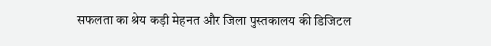सफलता का श्रेय कड़ी मेहनत और जिला पुस्तकालय की डिजिटल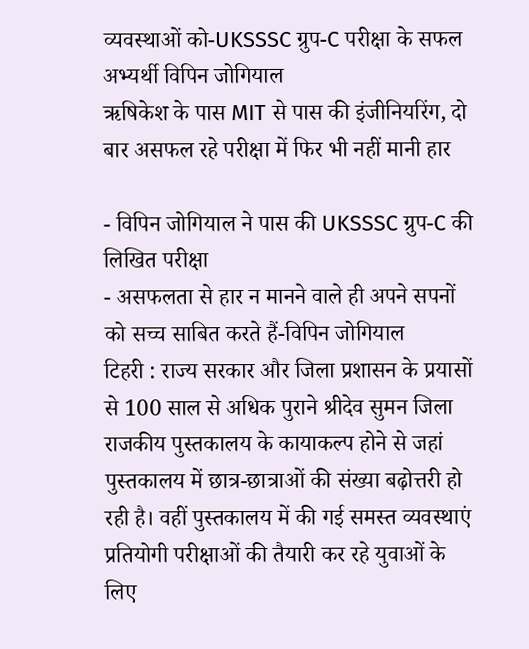व्यवस्थाओं को-UKSSSC ग्रुप-C परीक्षा के सफल अभ्यर्थी विपिन जोगियाल
ऋषिकेश के पास MIT से पास की इंजीनियरिंग, दो बार असफल रहे परीक्षा में फिर भी नहीं मानी हार

- विपिन जोगियाल ने पास की UKSSSC ग्रुप-C की लिखित परीक्षा
- असफलता से हार न मानने वाले ही अपने सपनों को सच्च साबित करते हैं-विपिन जोगियाल
टिहरी : राज्य सरकार और जिला प्रशासन के प्रयासों से 100 साल से अधिक पुराने श्रीदेव सुमन जिला राजकीय पुस्तकालय के कायाकल्प होने से जहां पुस्तकालय में छात्र-छात्राओं की संख्या बढ़ोत्तरी हो रही है। वहीं पुस्तकालय में की गई समस्त व्यवस्थाएं प्रतियोगी परीक्षाओं की तैयारी कर रहे युवाओं के लिए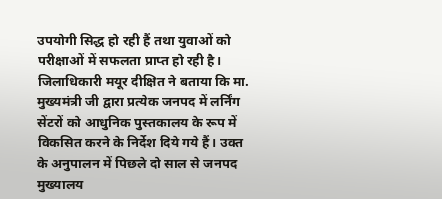उपयोगी सिद्ध हो रही हैं तथा युवाओं को परीक्षाओं में सफलता प्राप्त हो रही है। जिलाधिकारी मयूर दीक्षित ने बताया कि मा. मुख्यमंत्री जी द्वारा प्रत्येक जनपद में लर्निंग सेंटरों को आधुनिक पुस्तकालय के रूप में विकसित करने के निर्देश दिये गये हैं। उक्त के अनुपालन में पिछले दो साल से जनपद मुख्यालय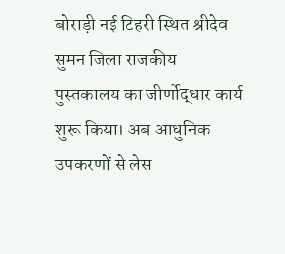बोराड़ी नई टिहरी स्थित श्रीदेव सुमन जिला राजकीय पुस्तकालय का जीर्णोद्धार कार्य शुरू किया। अब आधुनिक उपकरणों से लेस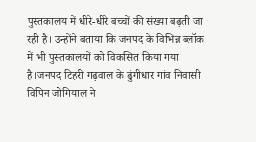पुस्तकालय में धीरे-धीरे बच्चों की संख्या बढ़ती जा रही है। उन्होंने बताया कि जनपद के विभिन्न ब्लॉक में भी पुस्तकालयों को विकसित किया गया है।जनपद टिहरी गढ़वाल के ढुंगीधार गांव निवासी विपिन जोगियाल ने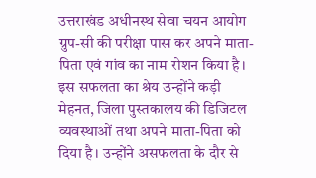उत्तराखंड अधीनस्थ सेवा चयन आयोग ग्रुप-सी की परीक्षा पास कर अपने माता-पिता एवं गांव का नाम रोशन किया है। इस सफलता का श्रेय उन्होंने कड़ी मेहनत, जिला पुस्तकालय की डिजिटल व्यवस्थाओं तथा अपने माता-पिता को दिया है। उन्होंने असफलता के दौर से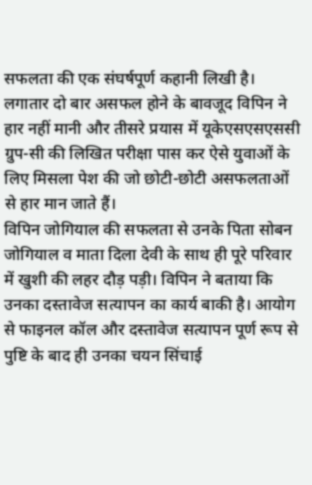सफलता की एक संघर्षपूर्ण कहानी लिखी है। लगातार दो बार असफल होने के बावजूद विपिन ने हार नहीं मानी और तीसरे प्रयास में यूकेएसएसएससी ग्रुप-सी की लिखित परीक्षा पास कर ऐसे युवाओं के लिए मिसला पेश की जो छोटी-छोटी असफलताओं से हार मान जाते हैं।
विपिन जोगियाल की सफलता से उनके पिता सोबन जोगियाल व माता दिला देवी के साथ ही पूरे परिवार में खुशी की लहर दौड़ पड़ी। विपिन ने बताया कि उनका दस्तावेज सत्यापन का कार्य बाकी है। आयोग से फाइनल कॉल और दस्तावेज सत्यापन पूर्ण रूप से पुष्टि के बाद ही उनका चयन सिंचाई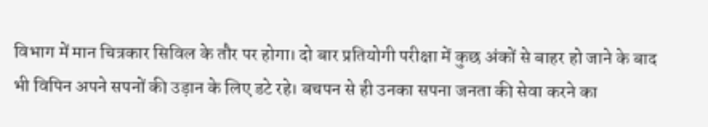विभाग में मान चित्रकार सिविल के तौर पर होगा। दो बार प्रतियोगी परीक्षा में कुछ अंकों से बाहर हो जाने के बाद भी विपिन अपने सपनों की उड़ान के लिए डटे रहे। बचपन से ही उनका सपना जनता की सेवा करने का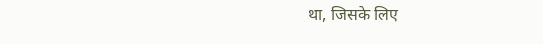था, जिसके लिए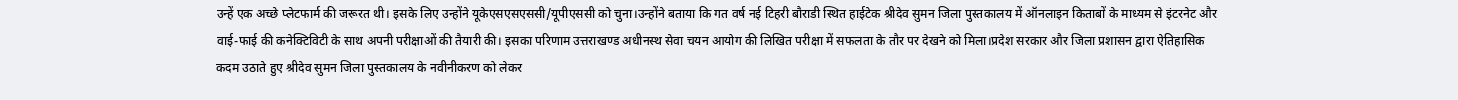उन्हें एक अच्छे प्लेटफार्म की जरूरत थी। इसके लिए उन्होंने यूकेएसएसएससी/यूपीएससी को चुना।उन्होंने बताया कि गत वर्ष नई टिहरी बौराडी स्थित हाईटेक श्रीदेव सुमन जिला पुस्तकालय में ऑनलाइन किताबों के माध्यम से इंटरनेट और वाई-फाई की कनेक्टिविटी के साथ अपनी परीक्षाओं की तैयारी की। इसका परिणाम उत्तराखण्ड अधीनस्थ सेवा चयन आयोग की लिखित परीक्षा में सफलता के तौर पर देखने को मिला।प्रदेश सरकार और जिला प्रशासन द्वारा ऐतिहासिक कदम उठाते हुए श्रीदेव सुमन जिला पुस्तकालय के नवीनीकरण को लेकर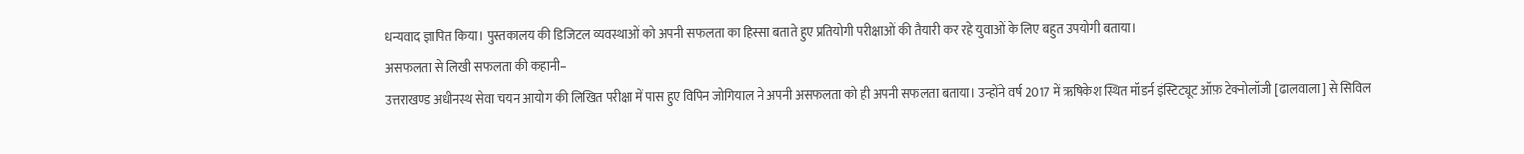धन्यवाद ज्ञापित किया। पुस्तकालय की डिजिटल व्यवस्थाओं को अपनी सफलता का हिस्सा बताते हुए प्रतियोगी परीक्षाओं की तैयारी कर रहे युवाओं के लिए बहुत उपयोगी बताया।
असफलता से लिखी सफलता की कहानी–
उत्तराखण्ड अधीनस्थ सेवा चयन आयोग की लिखित परीक्षा में पास हुए विपिन जोगियाल ने अपनी असफलता को ही अपनी सफलता बताया। उन्होंने वर्ष 2017 में ऋषिकेश स्थित मॉडर्न इंस्टिट्यूट ऑफ़ टेक्नोलॉजी [ढालवाला] से सिविल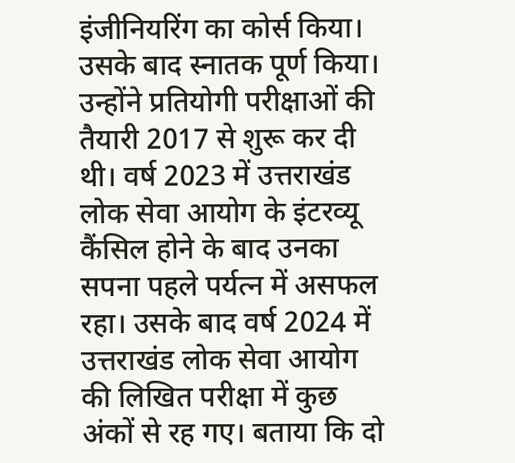इंजीनियरिंग का कोर्स किया। उसके बाद स्नातक पूर्ण किया। उन्होंने प्रतियोगी परीक्षाओं की तैयारी 2017 से शुरू कर दी थी। वर्ष 2023 में उत्तराखंड लोक सेवा आयोग के इंटरव्यू कैंसिल होने के बाद उनका सपना पहले पर्यत्न में असफल रहा। उसके बाद वर्ष 2024 में उत्तराखंड लोक सेवा आयोग की लिखित परीक्षा में कुछ अंकों से रह गए। बताया कि दो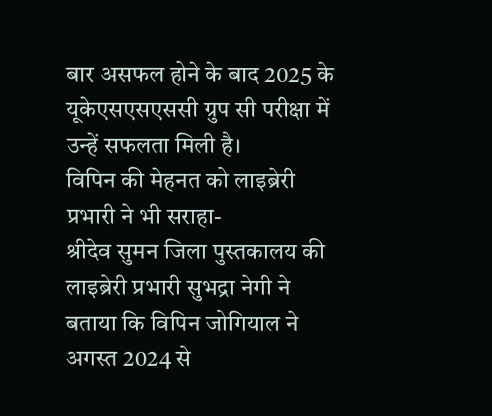बार असफल होने के बाद 2025 के यूकेएसएसएससी ग्रुप सी परीक्षा में उन्हें सफलता मिली है।
विपिन की मेहनत को लाइब्रेरी प्रभारी ने भी सराहा-
श्रीदेव सुमन जिला पुस्तकालय की लाइब्रेरी प्रभारी सुभद्रा नेगी ने बताया कि विपिन जोगियाल ने अगस्त 2024 से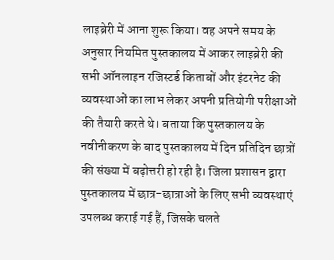लाइब्रेरी में आना शुरू किया। वह अपने समय के अनुसार नियमित पुस्तकालय में आकर लाइब्रेरी की सभी ऑनलाइन रजिस्टर्ड किताबों और इंटरनेट की व्यवस्थाओं का लाभ लेकर अपनी प्रतियोगी परीक्षाओं की तैयारी करते थे। बताया कि पुस्तकालय के नवीनीकरण के बाद पुस्तकालय में दिन प्रतिदिन छात्रों की संख्या में बढ़ोत्तरी हो रही है। जिला प्रशासन द्वारा पुस्तकालय में छात्र-छात्राओं के लिए सभी व्यवस्थाएं उपलब्ध कराई गई हैं, जिसके चलते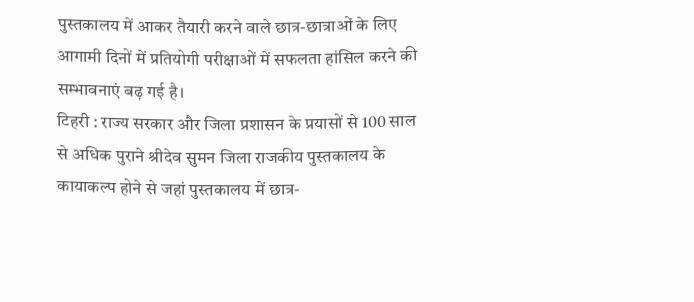पुस्तकालय में आकर तैयारी करने वाले छात्र-छात्राओं के लिए आगामी दिनों में प्रतियोगी परीक्षाओं में सफलता हांसिल करने की सम्भावनाएं बढ़ गई है।
टिहरी : राज्य सरकार और जिला प्रशासन के प्रयासों से 100 साल से अधिक पुराने श्रीदेव सुमन जिला राजकीय पुस्तकालय के कायाकल्प होने से जहां पुस्तकालय में छात्र-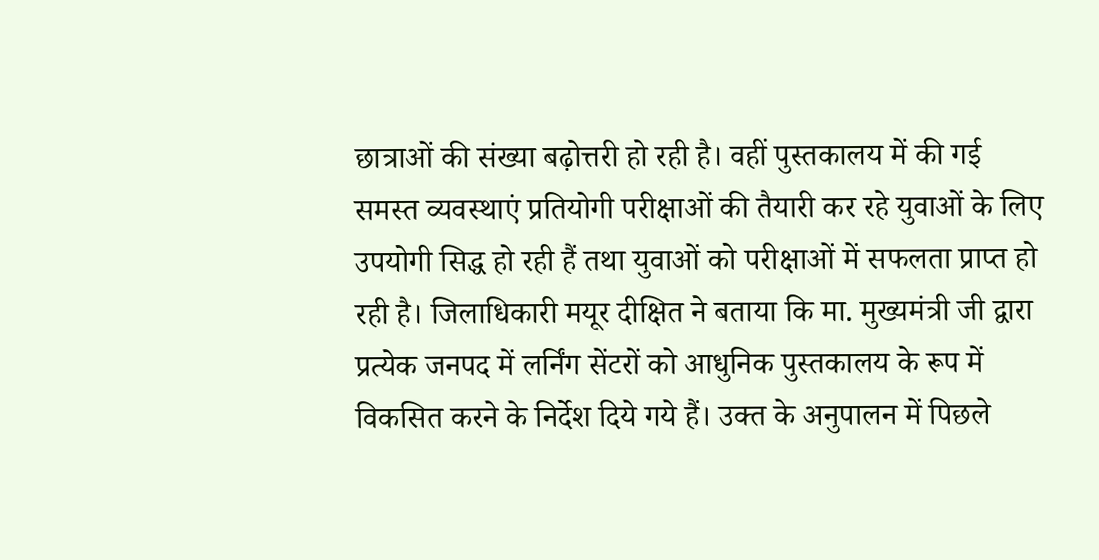छात्राओं की संख्या बढ़ोत्तरी हो रही है। वहीं पुस्तकालय में की गई समस्त व्यवस्थाएं प्रतियोगी परीक्षाओं की तैयारी कर रहे युवाओं के लिए उपयोगी सिद्ध हो रही हैं तथा युवाओं को परीक्षाओं में सफलता प्राप्त हो रही है। जिलाधिकारी मयूर दीक्षित ने बताया कि मा. मुख्यमंत्री जी द्वारा प्रत्येक जनपद में लर्निंग सेंटरों को आधुनिक पुस्तकालय के रूप में विकसित करने के निर्देश दिये गये हैं। उक्त के अनुपालन में पिछले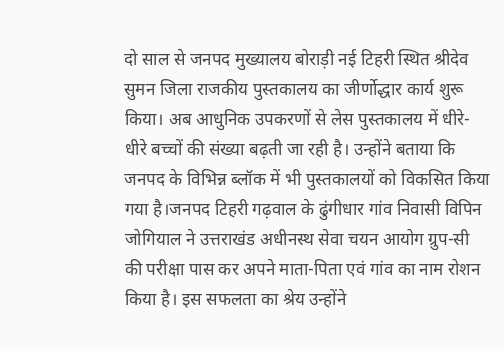दो साल से जनपद मुख्यालय बोराड़ी नई टिहरी स्थित श्रीदेव सुमन जिला राजकीय पुस्तकालय का जीर्णोद्धार कार्य शुरू किया। अब आधुनिक उपकरणों से लेस पुस्तकालय में धीरे-धीरे बच्चों की संख्या बढ़ती जा रही है। उन्होंने बताया कि जनपद के विभिन्न ब्लॉक में भी पुस्तकालयों को विकसित किया गया है।जनपद टिहरी गढ़वाल के ढुंगीधार गांव निवासी विपिन जोगियाल ने उत्तराखंड अधीनस्थ सेवा चयन आयोग ग्रुप-सी की परीक्षा पास कर अपने माता-पिता एवं गांव का नाम रोशन किया है। इस सफलता का श्रेय उन्होंने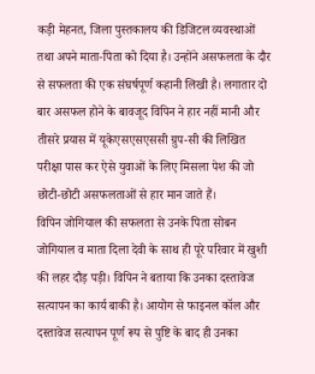कड़ी मेहनत, जिला पुस्तकालय की डिजिटल व्यवस्थाओं तथा अपने माता-पिता को दिया है। उन्होंने असफलता के दौर से सफलता की एक संघर्षपूर्ण कहानी लिखी है। लगातार दो बार असफल होने के बावजूद विपिन ने हार नहीं मानी और तीसरे प्रयास में यूकेएसएसएससी ग्रुप-सी की लिखित परीक्षा पास कर ऐसे युवाओं के लिए मिसला पेश की जो छोटी-छोटी असफलताओं से हार मान जाते हैं।
विपिन जोगियाल की सफलता से उनके पिता सोबन जोगियाल व माता दिला देवी के साथ ही पूरे परिवार में खुशी की लहर दौड़ पड़ी। विपिन ने बताया कि उनका दस्तावेज सत्यापन का कार्य बाकी है। आयोग से फाइनल कॉल और दस्तावेज सत्यापन पूर्ण रूप से पुष्टि के बाद ही उनका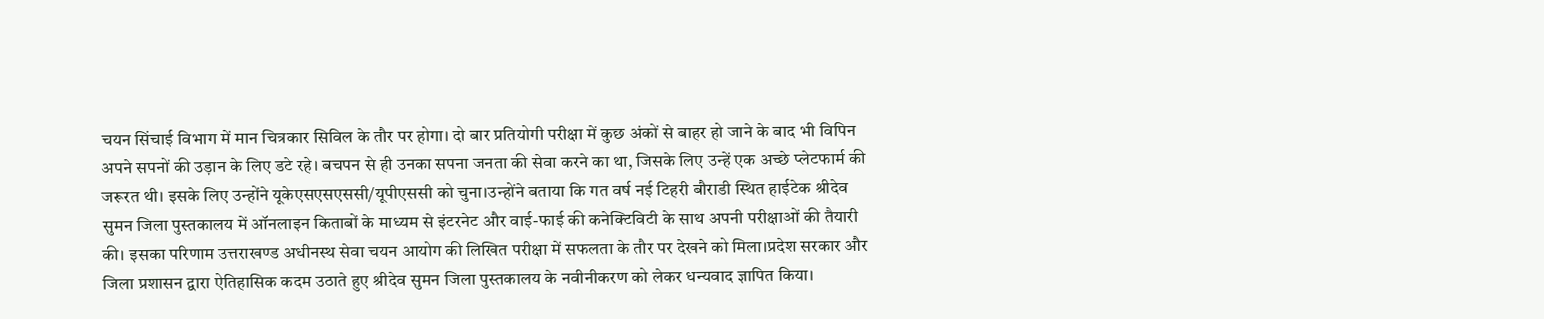चयन सिंचाई विभाग में मान चित्रकार सिविल के तौर पर होगा। दो बार प्रतियोगी परीक्षा में कुछ अंकों से बाहर हो जाने के बाद भी विपिन अपने सपनों की उड़ान के लिए डटे रहे। बचपन से ही उनका सपना जनता की सेवा करने का था, जिसके लिए उन्हें एक अच्छे प्लेटफार्म की जरूरत थी। इसके लिए उन्होंने यूकेएसएसएससी/यूपीएससी को चुना।उन्होंने बताया कि गत वर्ष नई टिहरी बौराडी स्थित हाईटेक श्रीदेव सुमन जिला पुस्तकालय में ऑनलाइन किताबों के माध्यम से इंटरनेट और वाई-फाई की कनेक्टिविटी के साथ अपनी परीक्षाओं की तैयारी की। इसका परिणाम उत्तराखण्ड अधीनस्थ सेवा चयन आयोग की लिखित परीक्षा में सफलता के तौर पर देखने को मिला।प्रदेश सरकार और जिला प्रशासन द्वारा ऐतिहासिक कदम उठाते हुए श्रीदेव सुमन जिला पुस्तकालय के नवीनीकरण को लेकर धन्यवाद ज्ञापित किया।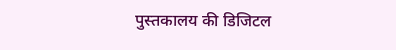पुस्तकालय की डिजिटल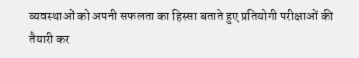व्यवस्थाओं को अपनी सफलता का हिस्सा बताते हुए प्रतियोगी परीक्षाओं की तैयारी कर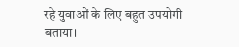रहे युवाओं के लिए बहुत उपयोगी बताया।